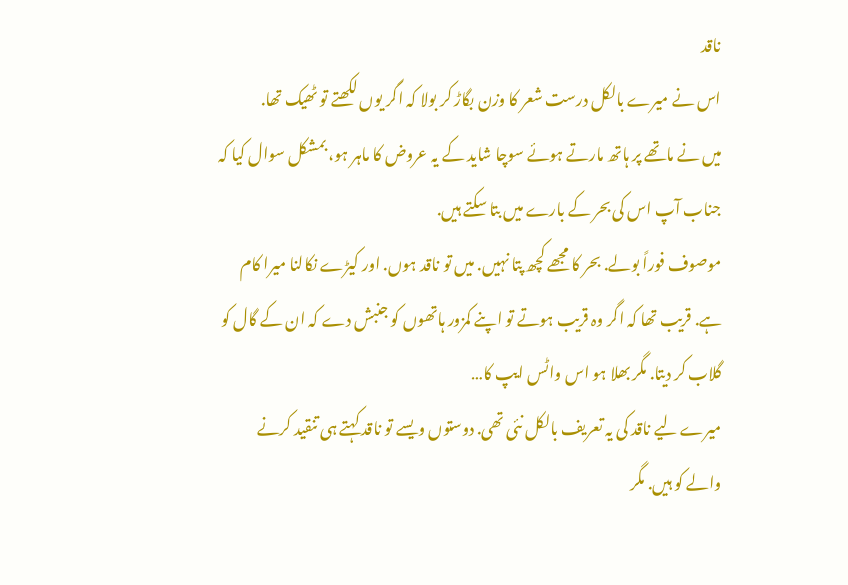ناقد
اس نے میرے بالکل درست شعر کا وزن بگاڑ کر بولا کہ اگر یوں لکھتے تو ٹھیک تھا.
میں نے ماتھے پر ہاتھ مارتے ہوئے سوچا شاید کے یہ عروض کا ماہر ہو، بمشکل سوال کیا کہ جناب آپ اس کی بحر کے بارے میں بتا سکتے ہیں.
موصوف فوراً بولے. بحر کا مجھے کچھ پتا نہیں. میں تو ناقد ہوں. اور کیڑے نکالنا میرا کام ہے. قریب تھا کہ اگر وہ قریب ہوتے تو اپنے کمزور ہاتھوں کو جنبش دے کہ ان کے گال کو گلاب کر دیتا. مگر بھلا ہو اس واٹس ایپ کا…
میرے لیے ناقد کی یہ تعریف بالکل نئی تھی. دوستوں ویسے تو ناقد کہتے ہی تنقید کرنے والے کو ہیں. مگر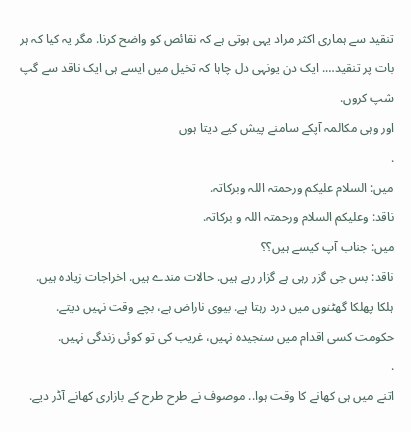تنقید سے ہماری اکثر مراد یہی ہوتی ہے کہ نقائص کو واضح کرنا. مگر یہ کیا کہ ہر بات پر تنقید…. ایک دن یونہی دل چاہا کہ تخیل میں ایسے ہی ایک ناقد سے گپ شپ کروں.
اور وہی مکالمہ آپکے سامنے پیش کیے دیتا ہوں
.
میں: السلام علیکم ورحمتہ اللہ وبرکاتہ.
ناقد: وعلیکم السلام ورحمتہ اللہ و برکاتہ.
میں: جناب آپ کیسے ہیں؟؟
ناقد: بس جی گزر رہی ہے گزار رہے ہیں. حالات مندے ہیں. اخراجات زیادہ ہیں. ہلکا پھلکا گھٹنوں میں درد رہتا ہے. بیوی ناراض ہے، بچے وقت نہیں دیتے. حکومت کسی اقدام میں سنجیدہ نہیں، غریب کی تو کوئی زندگی نہیں.
.
اتنے میں ہی کھانے کا وقت ہوا.. موصوف نے طرح طرح کے بازاری کھانے آڈر دیے.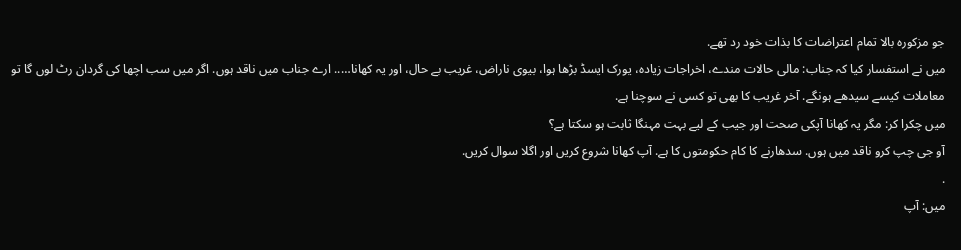جو مزکورہ بالا تمام اعتراضات کا بذات خود رد تھے.
میں نے استفسار کیا کہ جناب: مالی حالات مندے، اخراجات زیادہ، یورک ایسڈ بڑھا ہوا، بیوی ناراض، غریب بے حال، اور یہ کھانا….. ارے جناب میں ناقد ہوں. اگر میں سب اچھا کی گردان رٹ لوں گا تو معاملات کیسے سیدھے ہونگے. آخر غریب کا بھی تو کسی نے سوچنا ہے.
میں چکرا کر: مگر یہ کھانا آپکی صحت اور جیب کے لیے بہت مہنگا ثابت ہو سکتا ہے؟
آو جی چپ کرو ناقد میں ہوں. سدھارنے کا کام حکومتوں کا ہے. آپ کھانا شروع کریں اور اگلا سوال کریں.
.
میں: آپ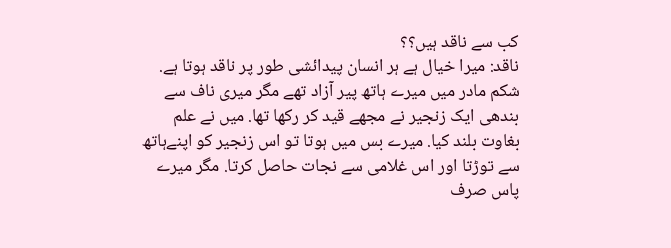کب سے ناقد ہیں؟؟
ناقد: میرا خیال ہے ہر انسان پیدائشی طور پر ناقد ہوتا ہے. شکم مادر میں میرے ہاتھ پیر آزاد تھے مگر میری ناف سے بندھی ایک زنجیر نے مجھے قید کر رکھا تھا. میں نے علم بغاوت بلند کیا. میرے بس میں ہوتا تو اس زنجیر کو اپنےہاتھ سے توڑتا اور اس غلامی سے نجات حاصل کرتا. مگر میرے پاس صرف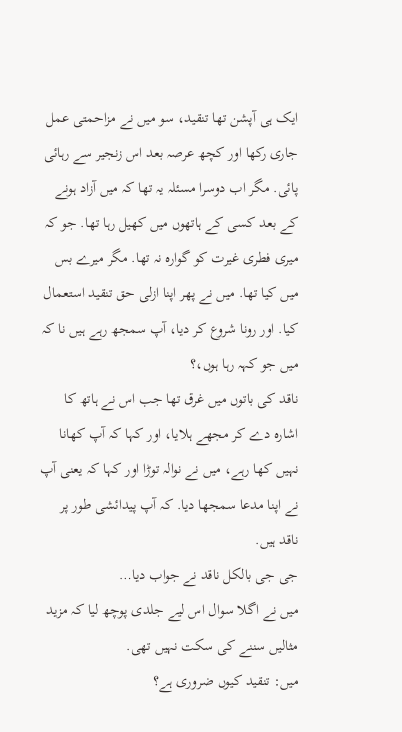ایک ہی آپشن تھا تنقید، سو میں نے مزاحمتی عمل جاری رکھا اور کچھ عرصہ بعد اس زنجیر سے رہائی پائی. مگر اب دوسرا مسئلہ یہ تھا کہ میں آزاد ہونے کے بعد کسی کے ہاتھوں میں کھیل رہا تھا. جو کہ میری فطری غیرت کو گوارہ نہ تھا. مگر میرے بس میں کیا تھا. میں نے پھر اپنا ازلی حق تنقید استعمال کیا. اور رونا شروع کر دیا، آپ سمجھ رہے ہیں نا کہ میں جو کہہ رہا ہوں،؟
ناقد کی باتوں میں غرق تھا جب اس نے ہاتھ کا اشارہ دے کر مجھے ہلایا، اور کہا کہ آپ کھانا نہیں کھا رہے، میں نے نوالہ توڑا اور کہا کہ یعنی آپ نے اپنا مدعا سمجھا دیا. کہ آپ پیدائشی طور پر ناقد ہیں.
جی جی بالکل ناقد نے جواب دیا…
میں نے اگلا سوال اس لیے جلدی پوچھ لیا کہ مزید مثالیں سننے کی سکت نہیں تھی.
میں: تنقید کیوں ضروری ہے؟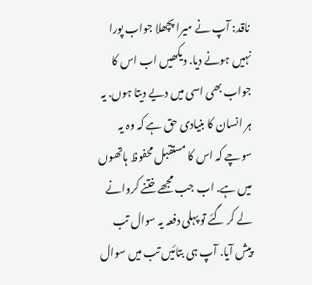ناقد: آپ نے میرا پچھلا جواب پورا نہیں ہونے دیا. دیکھیں اب اس کا جواب بھی اسی میں دیے دیتا ہوں. یہ ہر انسان کا بنیادی حق ہے کہ وہ یہ سوچے کہ اس کا مستقبل محفوظ ہاتھوں میں ہے. اب جب مجھے ختنے کروانے لے کر گئے تو پہلی دفعہ یہ سوال تب پیش آیا. آپ ہی بتائیں تب میں سوال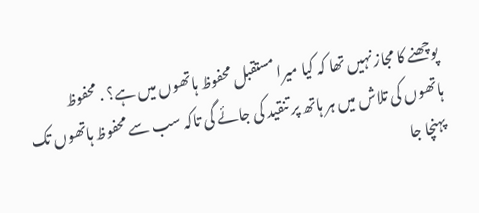پوچھنے کا مجاز نہیں تھا کہ کیا میرا مستقبل محفوظ ہاتھوں میں ہے؟ . محفوظ ہاتھوں کی تلاش میں ہر ہاتھ پر تنقید کی جائے گی تاکہ سب سے محفوظ ہاتھوں تک پہنچا جا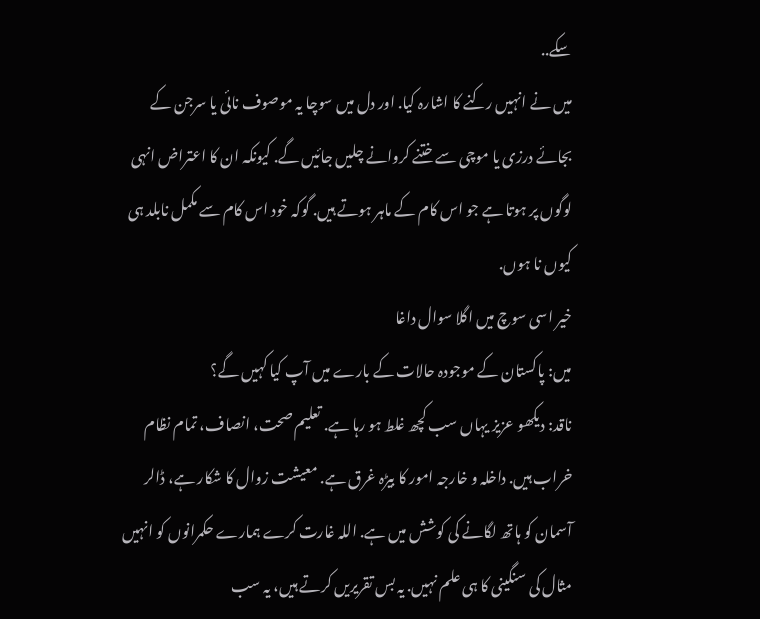سکے..
میں نے انہیں رکنے کا اشارہ کیا. اور دل میں سوچا یہ موصوف نائی یا سرجن کے بجائے درزی یا موچی سے ختنے کروانے چلیں جائیں گے. کیونکہ ان کا اعتراض انہی لوگوں پر ہوتا ہے جو اس کام کے ماہر ہوتے ہیں. گوکہ خود اس کام سے مکمل نابلد ہی کیوں نا ہوں.
خیر اسی سوچ میں اگلا سوال داغا
میں: پاکستان کے موجودہ حالات کے بارے میں آپ کیا کہیں گے؟
ناقد: دیکھو عزیز یہاں سب کچھ غلط ہو رہا ہے. تعلیم صحت، انصاف، تمام نظام خراب ہیں. داخلہ و خارجہ امور کا بیڑہ غرق ہے. معیشت زوال کا شکار ہے، ڈالر آسمان کو ہاتھ لگانے کی کوشش میں ہے. اللہ غارت کرے ہمارے حکمرانوں کو انہیں مثال کی سنگینی کا ہی علم نہیں. یہ بس تقریریں کرتے ہیں، یہ سب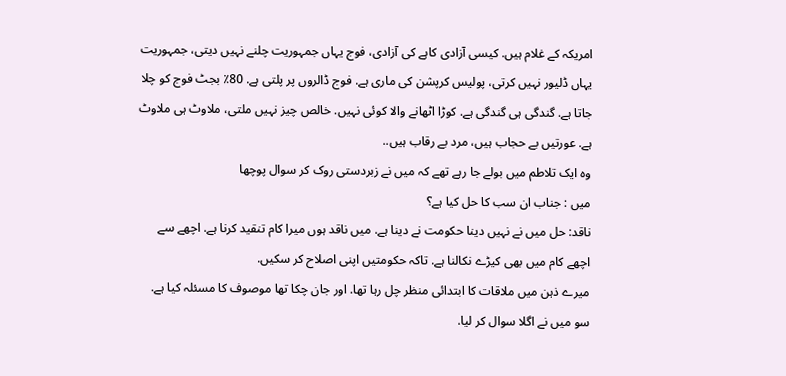امریکہ کے غلام ہیں. کیسی آزادی کاہے کی آزادی، فوج یہاں جمہوریت چلنے نہیں دیتی، جمہوریت یہاں ڈلیور نہیں کرتی، پولیس کرپشن کی ماری ہے. فوج ڈالروں پر پلتی ہے. 80٪ بجٹ فوج کو چلا جاتا ہے. گندگی ہی گندگی ہے. کوڑا اٹھانے والا کوئی نہیں. خالص چیز نہیں ملتی، ملاوٹ ہی ملاوٹ ہے. عورتیں بے حجاب ہیں، مرد بے رقاب ہیں..
وہ ایک تلاطم میں بولے جا رہے تھے کہ میں نے زبردستی روک کر سوال پوچھا
میں : جناب ان سب کا حل کیا ہے؟
ناقد: حل میں نے نہیں دینا حکومت نے دینا ہے. میں ناقد ہوں میرا کام تنقید کرنا ہے. اچھے سے اچھے کام میں بھی کیڑے نکالنا ہے. تاکہ حکومتیں اپنی اصلاح کر سکیں.
میرے ذہن میں ملاقات کا ابتدائی منظر چل رہا تھا. اور جان چکا تھا موصوف کا مسئلہ کیا ہے. سو میں نے اگلا سوال کر لیا.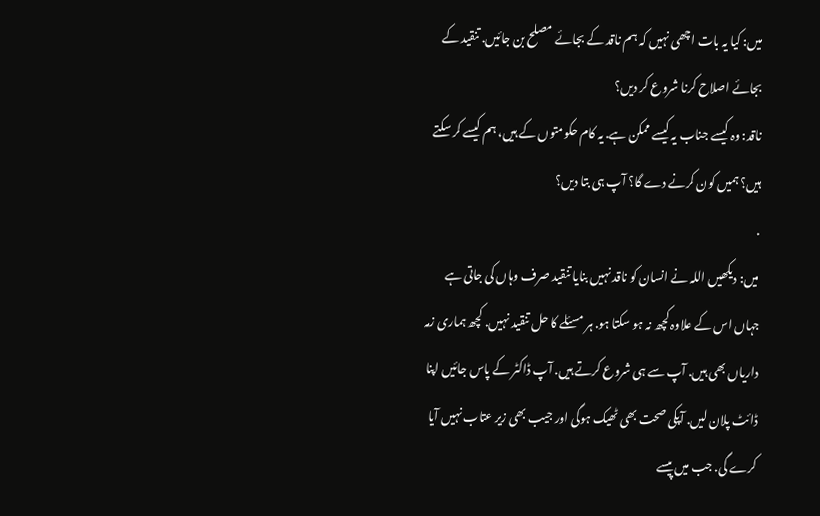میں: کیا یہ بات اچھی نہیں کہ ہم ناقد کے بجائے مصلح بن جائیں. تنقید کے بجائے اصلاح کرنا شروع کر دیں؟
ناقد: وہ کیسے جناب یہ کیسے ممکن ہے. یہ کام حکومتوں کے ہیں، ہم کیسے کر سکتے ہیں؟ ہمیں کون کرنے دے گا؟ آپ ہی بتا دیں؟
.
میں: دیکھیں اللہ نے انسان کو ناقد نہیں بنایا تنقید صرف وہاں کی جاتی ہے جہاں اس کے علاوہ کچھ نہ ہو سکتا ہو. ہر مسئلے کا حل تنقید نہیں. کچھ ہماری زمہ داریاں بھی ہیں. آپ سے ہی شروع کرتے ہیں. آپ ڈاکٹر کے پاس جائیں اپنا ڈائٹ پلان لیں. آپکی صحت بھی ٹھیک ہوگی اور جیب بھی زیر عتاب نہیں آیا کرے گی. جب میں پیسے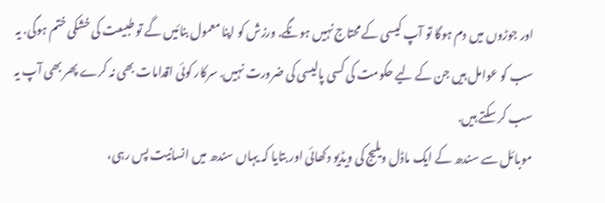اور جوڑوں میں دم ہوگا تو آپ کیسی کے محتاج نہیں ہونگے. ورزش کو اپنا معمول بنائیں گے تو طبیعت کی خشکی ختم ہوگی. یہ سب کو عوامل ہیں جن کے لیے حکومت کی کسی پالیسی کی ضرورت نہیں. سرکار کوئی اقدامات بھی نہ کرے پھر بھی آپ یہ سب کر سکتے ہیں.
موبائل سے سندھ کے ایک ماڈل ویلیج کی ویڈیو دکھائی اور بتایا کہ یہاں سندھ میں انسانیت پس رہی،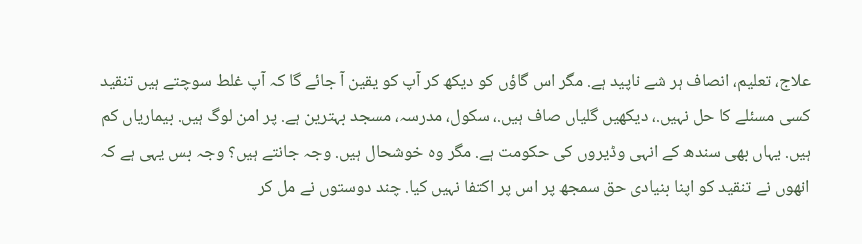علاج، تعلیم، انصاف ہر شے ناپید ہے. مگر اس گاؤں کو دیکھ کر آپ کو یقین آ جائے گا کہ آپ غلط سوچتے ہیں تنقید کسی مسئلے کا حل نہیں.، دیکھیں گلیاں صاف ہیں.، سکول، مدرسہ، مسجد بہترین ہے. پر امن لوگ ہیں. بیماریاں کم ہیں. یہاں بھی سندھ کے انہی وڈیروں کی حکومت ہے. مگر وہ خوشحال ہیں. وجہ جانتے ہیں؟ وجہ بس یہی ہے کہ انھوں نے تنقید کو اپنا بنیادی حق سمجھ پر اس پر اکتفا نہیں کیا. چند دوستوں نے مل کر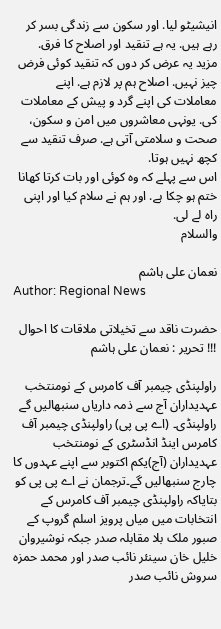انیشیٹو لیا. اور سکون سے زندگی بسر کر رہے ہیں. یہ ہے تنقید اور اصلاح کا فرق.
مزید یہ عرض کر دوں کہ تنقید کوئی فرض چیز نہیں. اصلاح ہم پر لازم ہے. اپنے معاملات کی اپنے گرد و پیش کے معاملات کی. یونہی معاشروں میں امن و سکون، صحت و سلامتی آتی ہے. صرف تنقید سے کچھ نہیں ہوتا.
اس سے پہلے کہ وہ کوئی اور بات کرتا کھانا ختم ہو چکا ہے. اور ہم نے سلام کیا اور اپنی راہ لے لی.
والسلام

نعمان علی ہاشم
Author: Regional News

حضرت ناقد سے تخیلاتی ملاقات کا احوال !!! تحریر : نعمان علی ہاشم

راولپنڈی چیمبر آف کامرس کے نومنتخب عہدیداران آج سے ذمہ داریاں سنبھالیں گے
راولپنڈی۔ (اے پی پی) راولپنڈی چیمبر آف کامرس اینڈ انڈسٹری کے نومنتخب عہدیداران (آج)یکم اکتوبر سے اپنے عہدوں کا چارج سنبھالیں گے۔ترجمان نے اے پی پی کو بتایاکہ راولپنڈی چیمبر آف کامرس کے انتخابات میں میاں پرویز اسلم گروپ کے صبور ملک بلا مقابلہ صدر جبکہ نوشیروان خلیل خان سینئر نائب صدر اور محمد حمزہ سروش نائب صدر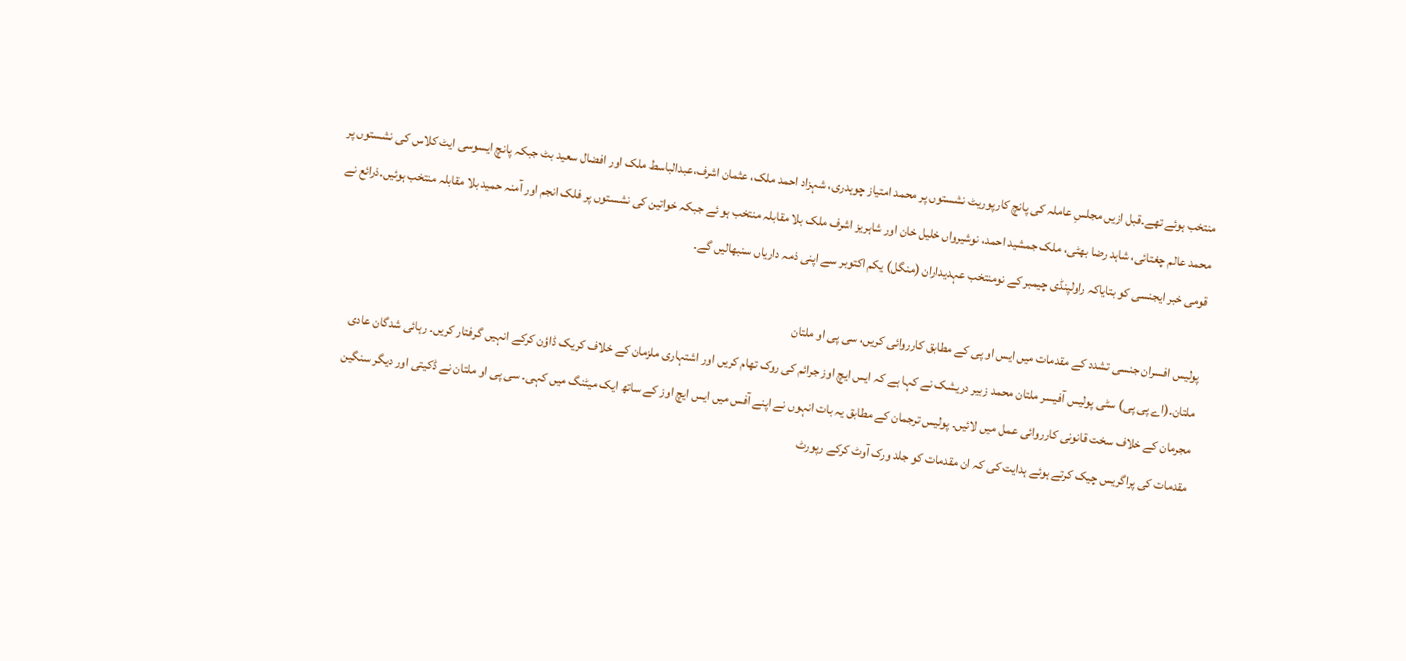منتخب ہوئے تھے۔قبل ازیں مجلسِ عاملہ کی پانچ کارپوریٹ نشستوں پر محمد امتیاز چوہدری، شہزاد احمد ملک، عثمان اشرف،عبدالباسط ملک اور افضال سعید بٹ جبکہ پانچ ایسوسی ایٹ کلاس کی نشستوں پر محمد عالم چغتائی، شاہد رضا بھٹی، ملک جمشید احمد، نوشیرواں خلیل خان اور شاہریز اشرف ملک بلا مقابلہ منتخب ہو ئے جبکہ خواتین کی نشستوں پر فلک انجم اور آمنہ حمید بلا مقابلہ منتخب ہوئیں۔ذرائع نے قومی خبر ایجنسی کو بتایاکہ راولپنڈی چیمبر کے نومنتخب عہدیداران (منگل) یکم اکتوبر سے اپنی ذمہ داریاں سنبھالیں گے۔

پولیس افسران جنسی تشدد کے مقدمات میں ایس او پی کے مطابق کارروائی کریں، سی پی او ملتان
ملتان۔(اے پی پی) سٹی پولیس آفیسر ملتان محمد زبیر دریشک نے کہا ہے کہ ایس ایچ اوز جرائم کی روک تھام کریں اور اشتہاری ملزمان کے خلاف کریک ڈاؤن کرکے انہیں گرفتار کریں۔ رہائی شدگان عادی مجرمان کے خلاف سخت قانونی کارروائی عمل میں لائیں۔ پولیس ترجمان کے مطابق یہ بات انہوں نے اپنے آفس میں ایس ایچ اوز کے ساتھ ایک میٹنگ میں کہی۔ سی پی او ملتان نے ڈکیتی اور دیگر سنگین مقدمات کی پراگریس چیک کرتے ہوئے ہدایت کی کہ ان مقدمات کو جلد ورک آوٹ کرکے رپورٹ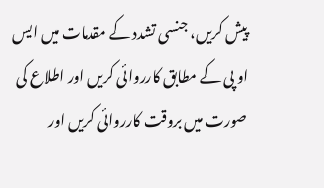پیش کریں، جنسی تشدد کے مقدمات میں ایس او پی کے مطابق کارروائی کریں اور اطلاع کی صورت میں بروقت کارروائی کریں اور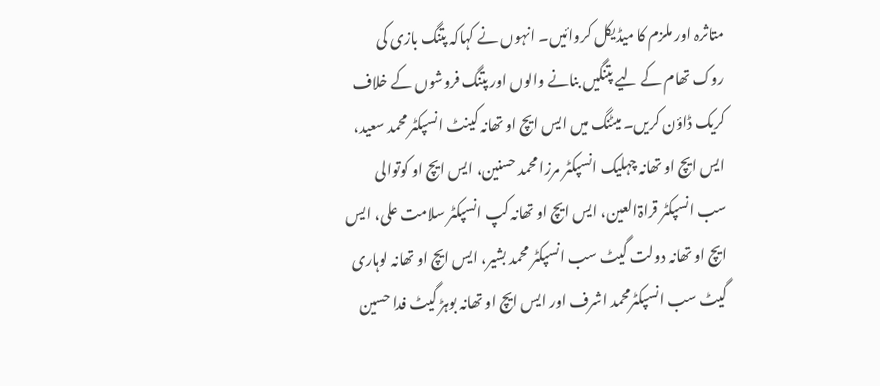متاثرہ اور ملزم کا میڈیکل کروائیں۔ انہوں نے کہاکہ پتنگ بازی کی روک تھام کے لیے پتنگیں بنانے والوں اور پتنگ فروشوں کے خلاف کریک ڈاؤن کریں۔ میٹنگ میں ایس ایچ او تھانہ کینٹ انسپکٹر محمد سعید، ایس ایچ او تھانہ چہلیک انسپکٹر مرزا محمد حسنین، ایس ایچ او کوتوالی سب انسپکٹر قراۃالعین، ایس ایچ او تھانہ کپ انسپکٹر سلامت علی، ایس ایچ او تھانہ دولت گیٹ سب انسپکٹر محمد بشیر، ایس ایچ او تھانہ لوہاری گیٹ سب انسپکٹرمحمد اشرف اور ایس ایچ او تھانہ بوہڑ گیٹ فدا حسین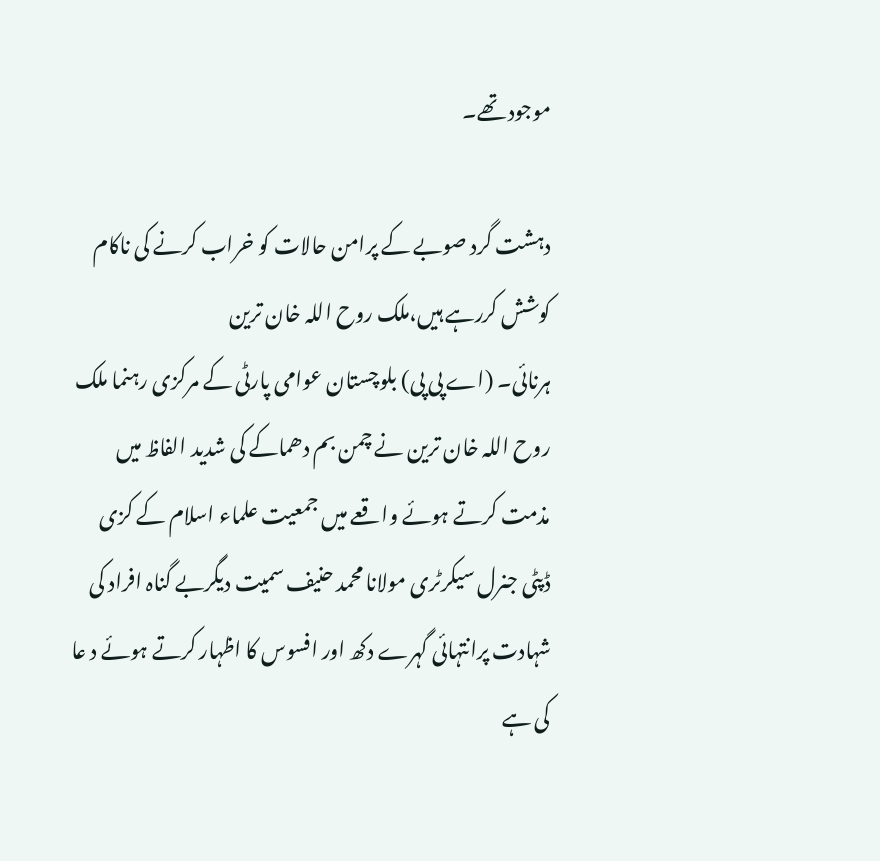موجود تھے۔

دہشت گرد صوبے کے پرامن حالات کو خراب کرنے کی ناکام کوشش کررہے ہیں،ملک روح اللہ خان ترین
ہرنائی۔ (اے پی پی) بلوچستان عوامی پارٹی کے مرکزی رہنما ملک روح اللہ خان ترین نے چمن بم دھماکے کی شدید الفاظ میں مذمت کرتے ہوئے واقعے میں جمعیت علماء اسلام کے کزی ڈپٹی جنرل سیکرٹری مولانا محمد حنیف سمیت دیگربے گناہ افراد کی شہادت پرانتہائی گہرے دکھ اور افسوس کا اظہار کرتے ہوئے د عا کی ہے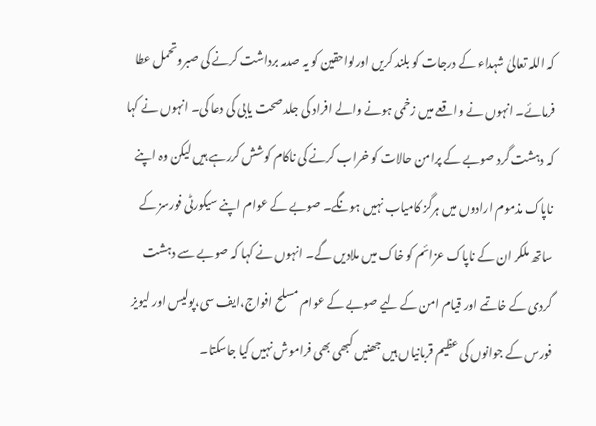کہ اللہ تعالیٰ شہداء کے درجات کو بلند کریں اورلواحقین کو یہ صدمہ برداشت کرنے کی صبروتحمل عطا فرمائے۔ انہوں نے واقعے میں زخمی ہونے والے افراد کی جلد صحت یابی کی دعا کی۔ انہوں نے کہا کہ دہشت گرد صوبے کے پرامن حالات کو خراب کرنے کی ناکام کوشش کررہے ہیں لیکن وہ اپنے ناپاک مذموم ارادوں میں ہرگز کامیاب نہیں ہونگے۔ صوبے کے عوام اپنے سیکورٹی فورسز کے ساتھ ملکر ان کے ناپاک عزائم کو خاک میں ملادیں گے۔ انہوں نے کہا کہ صوبے سے دہشت گردی کے خاتمے اور قیام امن کے لیے صوبے کے عوام مسلح افواج،ایف سی،پولیس اور لیویز فورس کے جوانوں کی عظیم قربانیاں ہیں جھنیں کبھی بھی فراموش نہیں کیا جاسکتا۔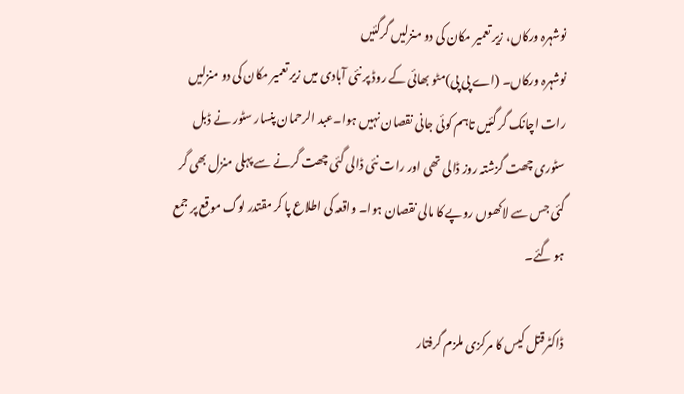نوشہرہ ورکاں، زیر تعمیر مکان کی دو منزلیں گرگئیں
نوشہرہ ورکاں۔ (اے پی پی)مٹو بھائی کے روڈ پر نئی آبادی میں زیر تعمیر مکان کی دو منزلیں رات اچانک گر گئیں تاہم کوئی جانی نقصان نہیں ہوا۔عبد الرحمان پنسار سٹور نے ڈبل سٹوری چھت گزشتہ روز ڈالی تھی اور رات نئی ڈالی گئی چھت گرنے سے پہلی منزل بھی گر گئی جس سے لاکھوں روپے کا مالی نقصان ہوا۔ واقعہ کی اطلاع پا کر مقتدر لوگ موقع پر جمع ہو گئے۔

ڈاکٹرقتل کیس کا مرکزی ملزم گرفتار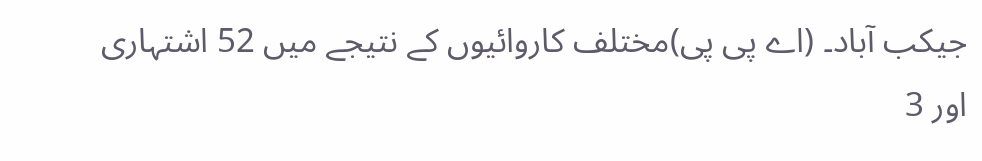جیکب آباد۔ (اے پی پی)مختلف کاروائیوں کے نتیجے میں 52 اشتہاری اور 3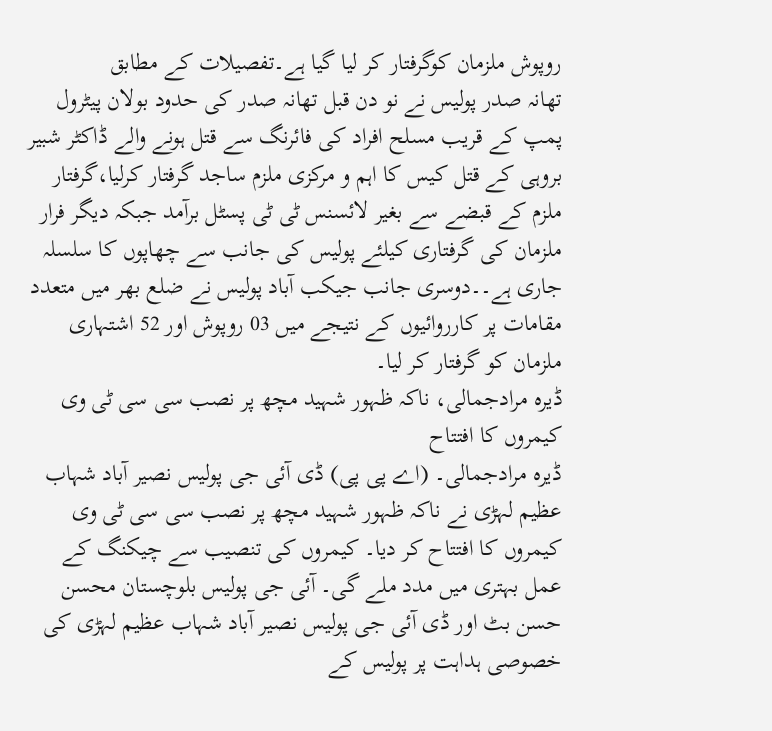روپوش ملزمان کوگرفتار کر لیا گیا ہے۔تفصیلات کے مطابق
تھانہ صدر پولیس نے نو دن قبل تھانہ صدر کی حدود بولان پیٹرول پمپ کے قریب مسلح افراد کی فائرنگ سے قتل ہونے والے ڈاکٹر شبیر بروہی کے قتل کیس کا اہم و مرکزی ملزم ساجد گرفتار کرلیا،گرفتار ملزم کے قبضے سے بغیر لائسنس ٹی ٹی پسٹل برآمد جبکہ دیگر فرار ملزمان کی گرفتاری کیلئے پولیس کی جانب سے چھاپوں کا سلسلہ جاری ہے۔۔دوسری جانب جیکب آباد پولیس نے ضلع بھر میں متعدد مقامات پر کارروائیوں کے نتیجے میں 03 روپوش اور 52 اشتہاری ملزمان کو گرفتار کر لیا۔
ڈیرہ مرادجمالی، ناکہ ظہور شہید مچھ پر نصب سی سی ٹی وی کیمروں کا افتتاح
ڈیرہ مرادجمالی۔ (اے پی پی) ڈی آئی جی پولیس نصیر آباد شہاب عظیم لہڑی نے ناکہ ظہور شہید مچھ پر نصب سی سی ٹی وی کیمروں کا افتتاح کر دیا۔ کیمروں کی تنصیب سے چیکنگ کے عمل بہتری میں مدد ملے گی۔ آئی جی پولیس بلوچستان محسن حسن بٹ اور ڈی آئی جی پولیس نصیر آباد شہاب عظیم لہڑی کی خصوصی ہداہت پر پولیس کے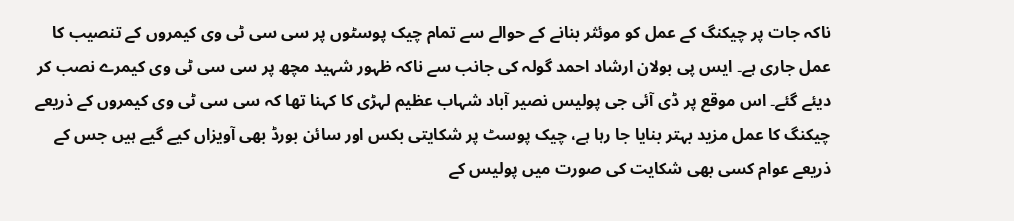ناکہ جات پر چیکنگ کے عمل کو موئثر بنانے کے حوالے سے تمام چیک پوسٹوں پر سی سی ٹی وی کیمروں کے تنصیب کا عمل جاری ہے۔ ایس پی بولان ارشاد احمد گولہ کی جانب سے ناکہ ظہور شہید مچھ پر سی سی ٹی وی کیمرے نصب کر دیئے گئے۔ اس موقع پر ڈی آئی جی پولیس نصیر آباد شہاب عظیم لہڑی کا کہنا تھا کہ سی سی ٹی وی کیمروں کے ذریعے چیکنگ کا عمل مزید بہتر بنایا جا رہا ہے، چیک پوسٹ پر شکایتی بکس اور سائن بورڈ بھی آویزاں کیے گیے ہیں جس کے ذریعے عوام کسی بھی شکایت کی صورت میں پولیس کے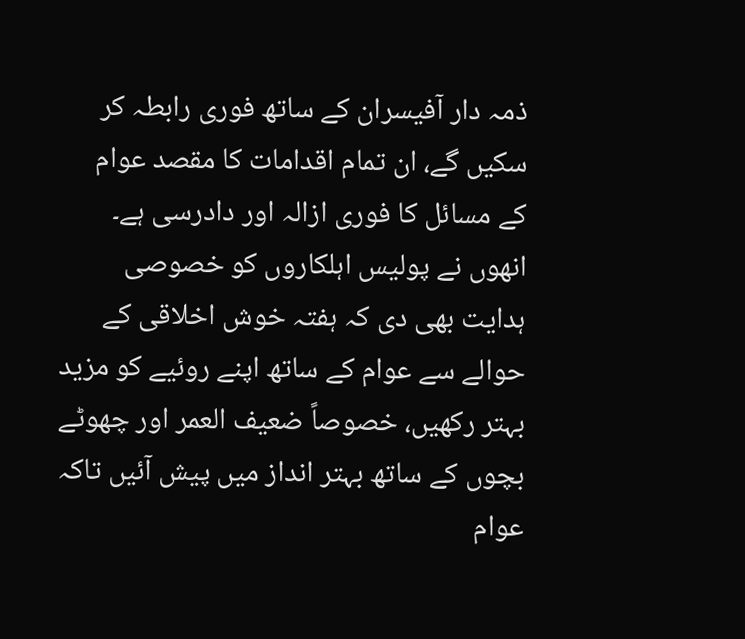ذمہ دار آفیسران کے ساتھ فوری رابطہ کر سکیں گے، ان تمام اقدامات کا مقصد عوام کے مسائل کا فوری ازالہ اور دادرسی ہے۔ انھوں نے پولیس اہلکاروں کو خصوصی ہدایت بھی دی کہ ہفتہ خوش اخلاقی کے حوالے سے عوام کے ساتھ اپنے روئیے کو مزید بہتر رکھیں، خصوصاً ضعیف العمر اور چھوٹے بچوں کے ساتھ بہتر انداز میں پیش آئیں تاکہ عوام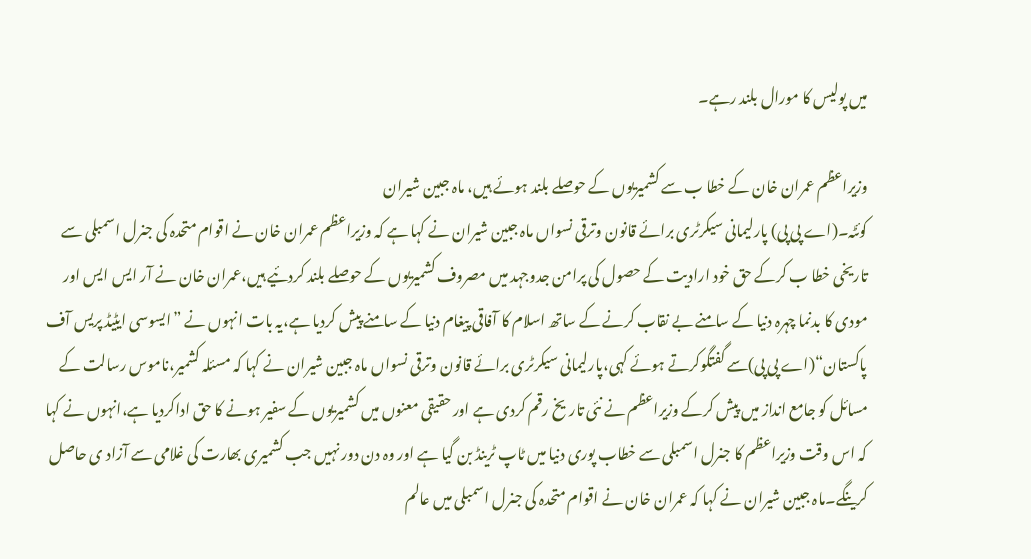میں پولیس کا مورال بلند رہے۔

وزیراعظم عمران خان کے خطا ب سے کشمیریوں کے حوصلے بلند ہوئے ہیں، ماہ جبین شیران
کوئٹہ۔(اے پی پی) پارلیمانی سیکرٹری برائے قانون وترقی نسواں ماہ جبین شیران نے کہا ہے کہ وزیراعظم عمران خان نے اقوام متحدہ کی جنرل اسمبلی سے تاریخی خطا ب کرکے حق خود ارادیت کے حصول کی پرامن جدوجہد میں مصروف کشمیریوں کے حوصلے بلند کردئیے ہیں،عمران خان نے آر ایس ایس اور مودی کا بدنما چہرہ دنیا کے سامنے بے نقاب کرنے کے ساتھ اسلام کا آفاقی پیغام دنیا کے سامنے پیش کردیا ہے،یہ بات انہوں نے ”ایسوسی ایٹیڈ پریس آف پاکستان“(اے پی پی)سے گفتگوکرتے ہوئے کہی،پارلیمانی سیکرٹری برائے قانون وترقی نسواں ماہ جبین شیران نے کہا کہ مسئلہ کشمیر،ناموس رسالت کے مسائل کو جامع انداز میں پیش کرکے وزیراعظم نے نئی تاریخ رقم کردی ہے اور حقیقی معنوں میں کشمیریوں کے سفیر ہونے کا حق اداکردیا ہے،انہوں نے کہا کہ اس وقت وزیراعظم کا جنرل اسمبلی سے خطاب پوری دنیا میں ٹاپ ٹرینڈ بن گیا ہے اور وہ دن دور نہیں جب کشمیری بھارت کی غلامی سے آزاد ی حاصل کرینگے۔ماہ جبین شیران نے کہا کہ عمران خان نے اقوام متحدہ کی جنرل اسمبلی میں عالم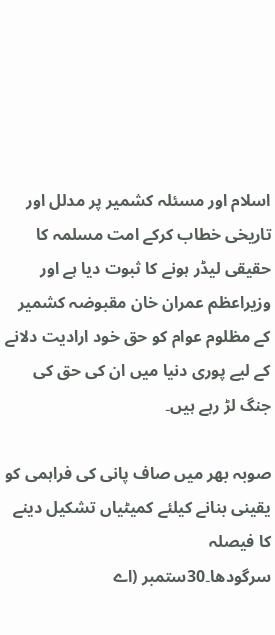اسلام اور مسئلہ کشمیر پر مدلل اور تاریخی خطاب کرکے امت مسلمہ کا حقیقی لیڈر ہونے کا ثبوت دیا ہے اور وزیراعظم عمران خان مقبوضہ کشمیر کے مظلوم عوام کو حق خود ارادیت دلانے کے لیے پوری دنیا میں ان کی حق کی جنگ لڑ رہے ہیں۔

صوبہ بھر میں صاف پانی کی فراہمی کو یقینی بنانے کیلئے کمیٹیاں تشکیل دینے کا فیصلہ
سرگودھا۔30ستمبر (اے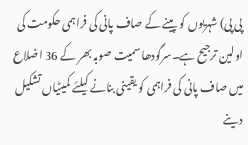پی پی) شہریوں کو پینے کے صاف پانی کی فراہمی حکومت کی اولین ترجیح ہے۔سرگودھا سمیت صوبہ بھر کے 36 اضلاع میں صاف پانی کی فراہمی کو یقینی بنانے کیلئے کمیٹیاں تشکیل دینے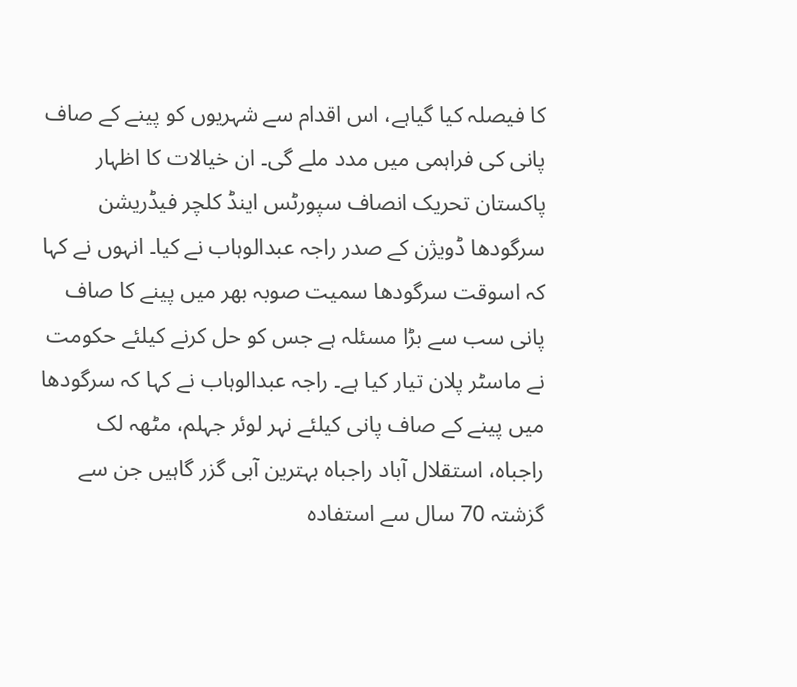کا فیصلہ کیا گیاہے، اس اقدام سے شہریوں کو پینے کے صاف پانی کی فراہمی میں مدد ملے گی۔ ان خیالات کا اظہار پاکستان تحریک انصاف سپورٹس اینڈ کلچر فیڈریشن سرگودھا ڈویژن کے صدر راجہ عبدالوہاب نے کیا۔ انہوں نے کہا کہ اسوقت سرگودھا سمیت صوبہ بھر میں پینے کا صاف پانی سب سے بڑا مسئلہ ہے جس کو حل کرنے کیلئے حکومت نے ماسٹر پلان تیار کیا ہے۔ راجہ عبدالوہاب نے کہا کہ سرگودھا میں پینے کے صاف پانی کیلئے نہر لوئر جہلم، مٹھہ لک راجباہ، استقلال آباد راجباہ بہترین آبی گزر گاہیں جن سے گزشتہ 70 سال سے استفادہ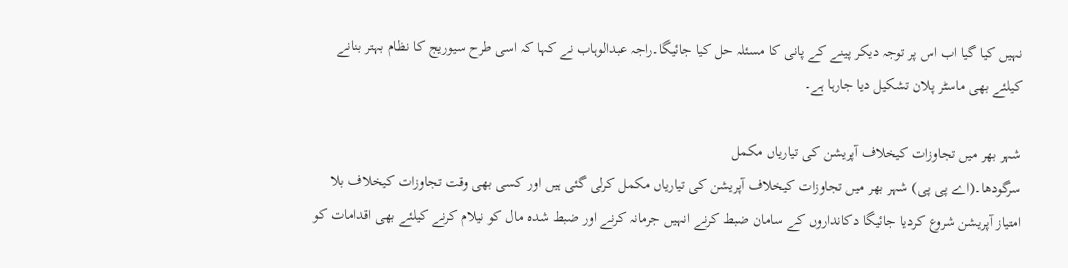نہیں کیا گیا اب اس پر توجہ دیکر پینے کے پانی کا مسئلہ حل کیا جائیگا۔راجہ عبدالوہاب نے کہا کہ اسی طرح سیوریج کا نظام بہتر بنانے کیلئے بھی ماسٹر پلان تشکیل دیا جارہا ہے۔

شہر بھر میں تجاوزات کیخلاف آپریشن کی تیاریاں مکمل
سرگودھا۔(اے پی پی) شہر بھر میں تجاوزات کیخلاف آپریشن کی تیاریاں مکمل کرلی گئی ہیں اور کسی بھی وقت تجاوزات کیخلاف بلا امتیاز آپریشن شروع کردیا جائیگا دکانداروں کے سامان ضبط کرنے انہیں جرمانہ کرنے اور ضبط شدہ مال کو نیلام کرنے کیلئے بھی اقدامات کو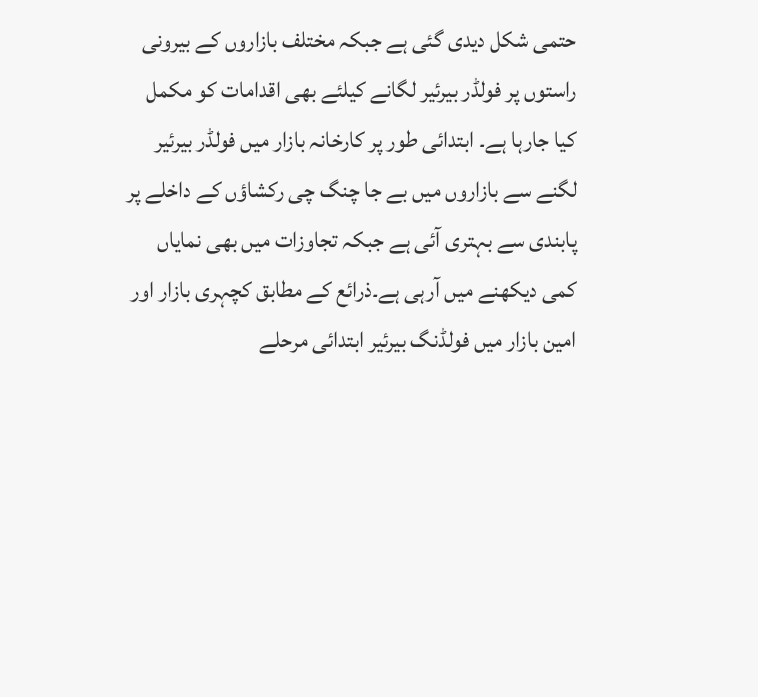حتمی شکل دیدی گئی ہے جبکہ مختلف بازاروں کے بیرونی راستوں پر فولڈر بیرئیر لگانے کیلئے بھی اقدامات کو مکمل کیا جارہا ہے۔ ابتدائی طور پر کارخانہ بازار میں فولڈر بیرئیر لگنے سے بازاروں میں بے جا چنگ چی رکشاؤں کے داخلے پر پابندی سے بہتری آئی ہے جبکہ تجاوزات میں بھی نمایاں کمی دیکھنے میں آرہی ہے۔ذرائع کے مطابق کچہری بازار اور امین بازار میں فولڈنگ بیرئیر ابتدائی مرحلے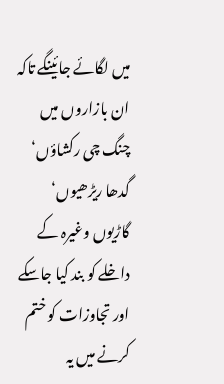میں لگائے جائینگے تاکہ ان بازاروں میں چنگ چی رکشاؤں‘ گدھا ریڑھیوں‘ گاڑیوں وغیرہ کے داخلے کو بند کیا جاسکے اور تجاوزات کو ختم کرنے میں یہ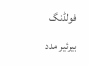فولڈنگ بیرئیر مدد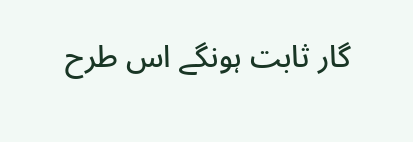گار ثابت ہونگے اس طرح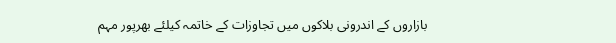بازاروں کے اندرونی بلاکوں میں تجاوزات کے خاتمہ کیلئے بھرپور مہم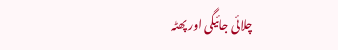چلائی جائیگی اور پھٹہ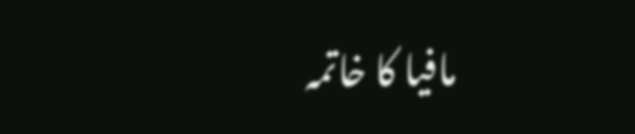مافیا کا خاتمہ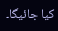کیا جائیگا۔